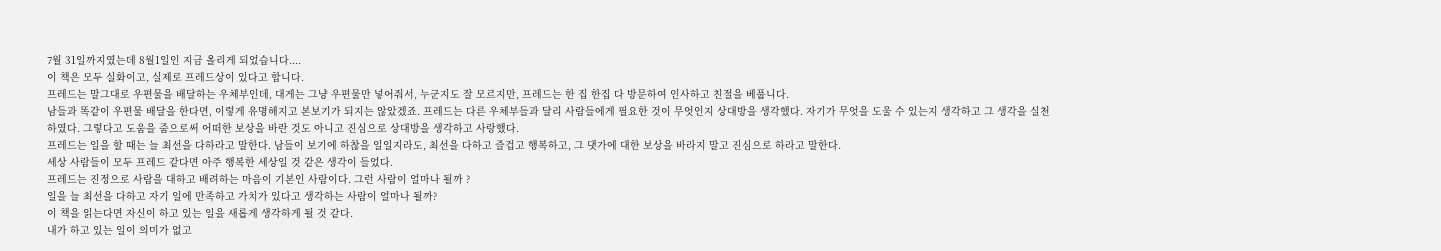7월 31일까지였는데 8월1일인 지금 올리게 되었습니다....
이 책은 모두 실화이고, 실제로 프레드상이 있다고 합니다.
프레드는 말그대로 우편물을 배달하는 우체부인데, 대게는 그냥 우편물만 넣어줘서, 누군지도 잘 모르지만, 프레드는 한 집 한집 다 방문하여 인사하고 친절을 베풉니다.
남들과 똑같이 우편물 배달을 한다면, 이렇게 유명해지고 본보기가 되지는 않았겠죠. 프레드는 다른 우체부들과 달리 사람들에게 필요한 것이 무엇인지 상대방을 생각했다. 자기가 무엇을 도울 수 있는지 생각하고 그 생각을 실천하였다. 그렇다고 도움을 줌으로써 어떠한 보상을 바란 것도 아니고 진심으로 상대방을 생각하고 사랑했다.
프레드는 일을 할 때는 늘 최선을 다하라고 말한다. 남들이 보기에 하찮을 일일지라도, 최선을 다하고 즐겁고 행복하고, 그 댓가에 대한 보상을 바라지 말고 진심으로 하라고 말한다.
세상 사람들이 모두 프레드 같다면 아주 행복한 세상일 것 같은 생각이 들었다.
프레드는 진정으로 사람을 대하고 배려하는 마음이 기본인 사람이다. 그런 사람이 얼마나 될까 ?
일을 늘 최선을 다하고 자기 일에 만족하고 가치가 있다고 생각하는 사람이 얼마나 될까?
이 책을 읽는다면 자신이 하고 있는 일을 새롭게 생각하게 될 것 같다.
내가 하고 있는 일이 의미가 없고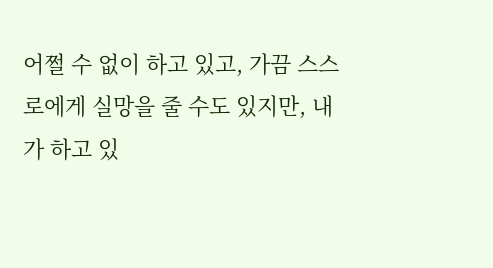어쩔 수 없이 하고 있고, 가끔 스스로에게 실망을 줄 수도 있지만, 내가 하고 있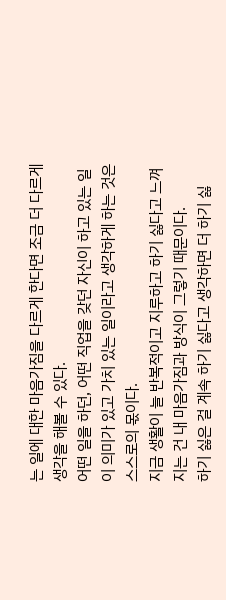는 일에 대한 마음가짐을 다르게 한다면 조금 더 다르게 생각을 해볼 수 있다.
어떤 일을 하던, 어떤 직업을 갖던 자신이 하고 있는 일이 의미가 있고 가치 있는 일이라고 생각하게 하는 것은 스스로의 몫이다.
지금 생활이 늘 반복적이고 지루하고 하기 싫다고 느껴지는 건 내 마음가짐과 방식이 그렇기 때문이다.
하기 싫은 걸 계속 하기 싫다고 생각하면 더 하기 싫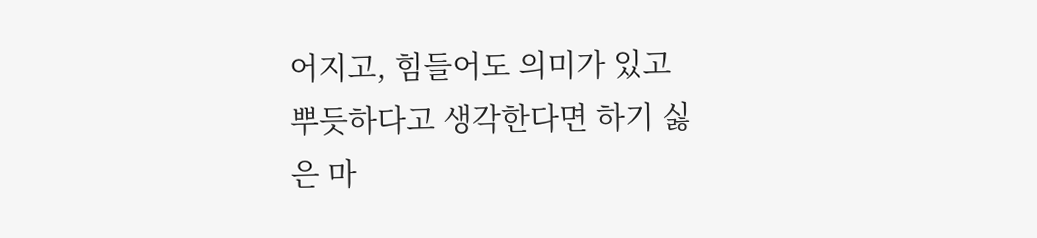어지고, 힘들어도 의미가 있고 뿌듯하다고 생각한다면 하기 싫은 마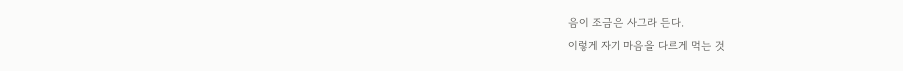음이 조금은 사그라 든다.
이렇게 자기 마음을 다르게 먹는 것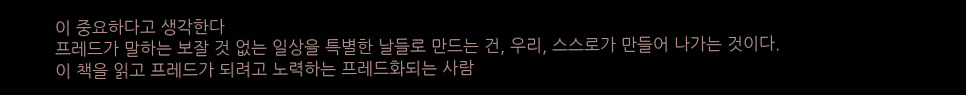이 중요하다고 생각한다
프레드가 말하는 보잘 것 없는 일상을 특별한 날들로 만드는 건, 우리, 스스로가 만들어 나가는 것이다.
이 책을 읽고 프레드가 되려고 노력하는 프레드화되는 사람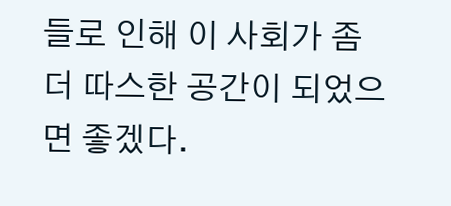들로 인해 이 사회가 좀 더 따스한 공간이 되었으면 좋겠다.